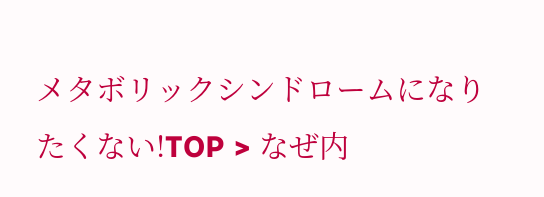メタボリックシンドロームになりたくない!TOP > なぜ内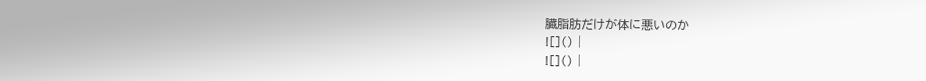臓脂肪だけが体に悪いのか
![]() |
![]() |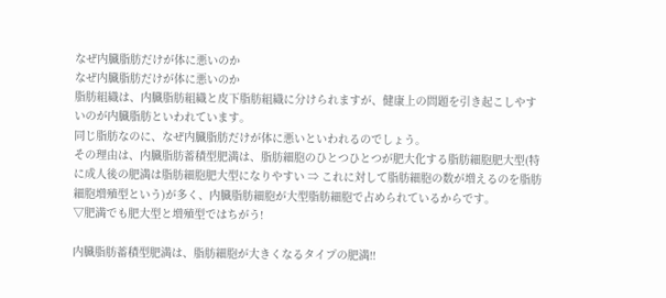なぜ内臓脂肪だけが体に悪いのか
なぜ内臓脂肪だけが体に悪いのか
脂肪組織は、内臓脂肪組織と皮下脂肪組織に分けられますが、健康上の問題を引き起こしやすいのが内臓脂肪といわれています。
同じ脂肪なのに、なぜ内臓脂肪だけが体に悪いといわれるのでしょう。
その理由は、内臓脂肪蓄積型肥満は、脂肪細胞のひとつひとつが肥大化する脂肪細胞肥大型(特に成人後の肥満は脂肪細胞肥大型になりやすい ⇒ これに対して脂肪細胞の数が増えるのを脂肪細胞増殖型という)が多く、内臓脂肪細胞が大型脂肪細胞で占められているからです。
▽肥満でも肥大型と増殖型ではちがう!

内臓脂肪蓄積型肥満は、脂肪細胞が大きくなるタイプの肥満!!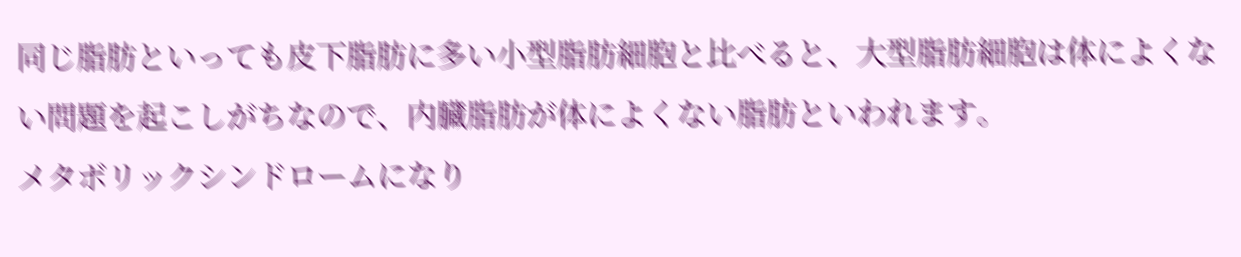同じ脂肪といっても皮下脂肪に多い小型脂肪細胞と比べると、大型脂肪細胞は体によくない問題を起こしがちなので、内臓脂肪が体によくない脂肪といわれます。
メタボリックシンドロームになり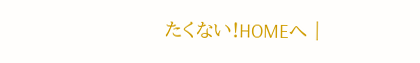たくない!HOMEへ |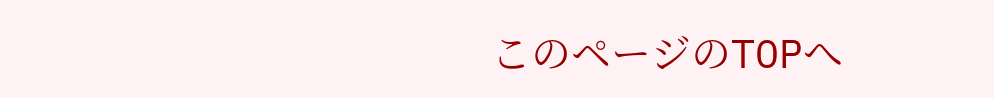このページのTOPへ